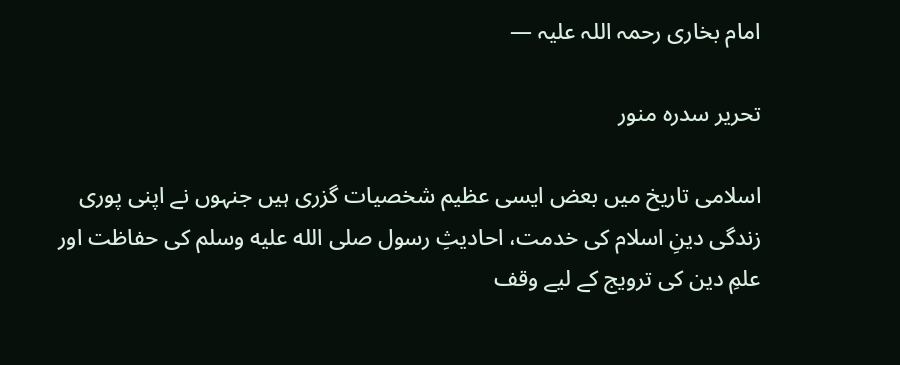امام بخاری رحمہ اللہ علیہ —

تحریر سدرہ منور

اسلامی تاریخ میں بعض ایسی عظیم شخصیات گزری ہیں جنہوں نے اپنی پوری زندگی دینِ اسلام کی خدمت، احادیثِ رسول صلى الله عليه وسلم کی حفاظت اور علمِ دین کی ترویج کے لیے وقف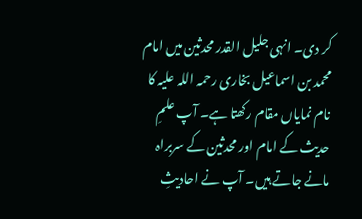کر دی۔ انہی جلیل القدر محدثین میں امام محمد بن اسماعیل بخاری رحمہ اللہ علیہ کا نام نمایاں مقام رکھتا ہے۔ آپ علمِ حدیث کے امام اور محدثین کے سربراہ مانے جاتے ہیں۔ آپ نے احادیثِ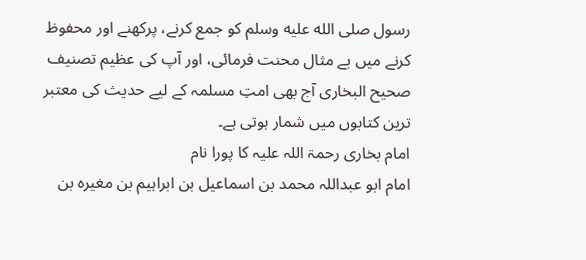رسول صلى الله عليه وسلم کو جمع کرنے، پرکھنے اور محفوظ کرنے میں بے مثال محنت فرمائی، اور آپ کی عظیم تصنیف صحیح البخاری آج بھی امتِ مسلمہ کے لیے حدیث کی معتبر ترین کتابوں میں شمار ہوتی ہے۔
امام بخاری رحمۃ اللہ علیہ کا پورا نام
امام ابو عبداللہ محمد بن اسماعیل بن ابراہیم بن مغیرہ بن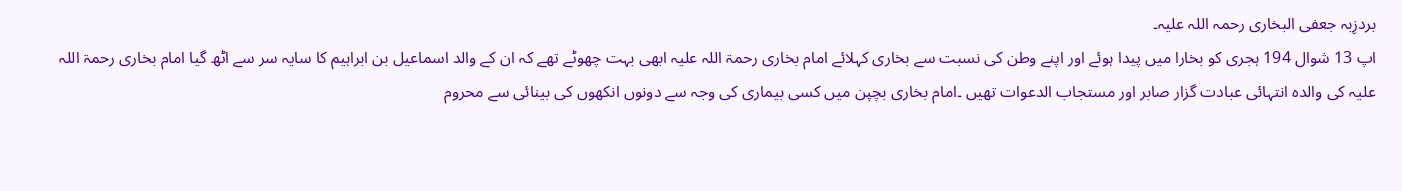بردزِبہ جعفی البخاری رحمہ اللہ علیہ۔
اپ 13 شوال 194 ہجری کو بخارا میں پیدا ہوئے اور اپنے وطن کی نسبت سے بخاری کہلائے امام بخاری رحمۃ اللہ علیہ ابھی بہت چھوٹے تھے کہ ان کے والد اسماعیل بن ابراہیم کا سایہ سر سے اٹھ گیا امام بخاری رحمۃ اللہ علیہ کی والدہ انتہائی عبادت گزار صابر اور مستجاب الدعوات تھیں ۔امام بخاری بچپن میں کسی بیماری کی وجہ سے دونوں انکھوں کی بینائی سے محروم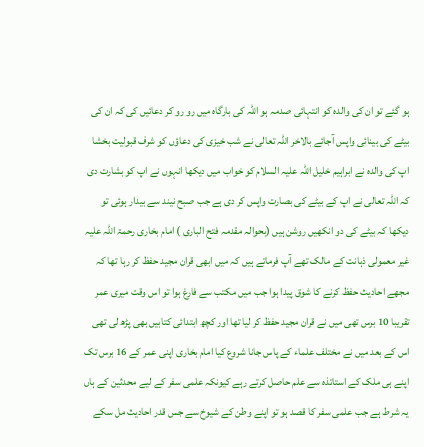ہو گئے تو ان کی والدہ کو انتہائی صدمہ ہو اللہ کی بارگاہ میں رو رو کر دعائیں کی کہ ان کی بیٹے کی بینائی واپس آجائے بالاخر اللہ تعالی نے شب خیزی کی دعاؤں کو شرف قبولیت بخشا اپ کی والدہ نے ابراہیم خلیل اللہ علیہ السلام کو خواب میں دیکھا انہوں نے اپ کو بشارت دی کہ اللہ تعالی نے اپ کے بیٹے کی بصارت واپس کر دی ہے جب صبح نیند سے بیدار ہوئی تو دیکھا کہ بیٹے کی دو انکھیں روشن ہیں (بحوالہ مقدمہ فتح الباری ) امام بخاری رحمۃ اللہ علیہ غیر معمولی ذہانت کے مالک تھے آپ فرماتے ہیں کہ میں ابھی قران مجید حفظ کر رہا تھا کہ مجھے احادیث حفظ کرنے کا شوق پیدا ہوا جب میں مکتب سے فارغ ہوا تو اس وقت میری عمر تقریبا 10 برس تھی میں نے قران مجید حفظ کر لیا تھا اور کچھ ابتدائی کتابیں بھی پڑھ لی تھی اس کے بعد میں نے مختلف علماء کے پاس جانا شروع کیا امام بخاری اپنی عمر کے 16 برس تک اپنے ہی ملک کے استاتذہ سے علم حاصل کرتے رہے کیونکہ علمی سفر کے لیے محدثین کے ہاں یہ شرط ہے جب علمی سفر کا قصد ہو تو اپنے وطن کے شیوخ سے جس قدر احادیث مل سکے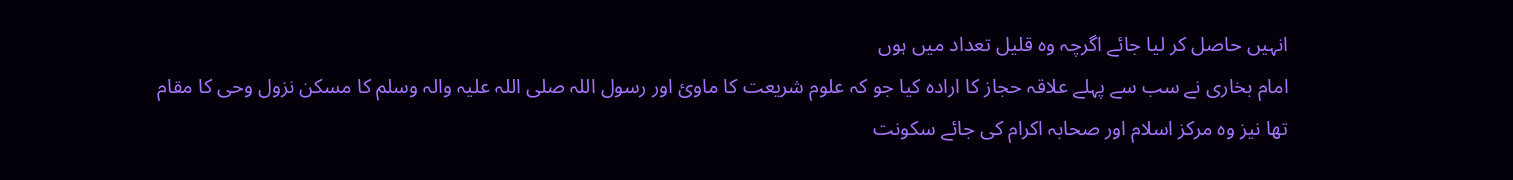انہیں حاصل کر لیا جائے اگرچہ وہ قلیل تعداد میں ہوں
امام بخاری نے سب سے پہلے علاقہ حجاز کا ارادہ کیا جو کہ علوم شریعت کا ماوئ اور رسول اللہ صلی اللہ علیہ والہ وسلم کا مسکن نزول وحی کا مقام تھا نیز وہ مرکز اسلام اور صحابہ اکرام کی جائے سکونت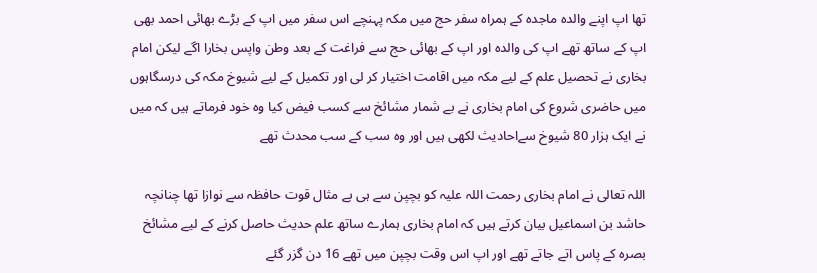تھا اپ اپنے والدہ ماجدہ کے ہمراہ سفر حج میں مکہ پہنچے اس سفر میں اپ کے بڑے بھائی احمد بھی اپ کے ساتھ تھے اپ کی والدہ اور اپ کے بھائی حج سے فراغت کے بعد وطن واپس بخارا اگے لیکن امام بخاری نے تحصیل علم کے لیے مکہ میں اقامت اختیار کر لی اور تکمیل کے لیے شیوخ مکہ کی درسگاہوں میں حاضری شروع کی امام بخاری نے بے شمار مشائخ سے کسب فیض کیا وہ خود فرماتے ہیں کہ میں نے ایک ہزار 80 شیوخ سےاحادیث لکھی ہیں اور وہ سب کے سب محدث تھے

اللہ تعالی نے امام بخاری رحمت اللہ علیہ کو بچپن سے ہی بے مثال قوت حافظہ سے نوازا تھا چنانچہ حاشد بن اسماعیل بیان کرتے ہیں کہ امام بخاری ہمارے ساتھ علم حدیث حاصل کرنے کے لیے مشائخ بصرہ کے پاس اتے جاتے تھے اور اپ اس وقت بچپن میں تھے 16 دن گزر گئے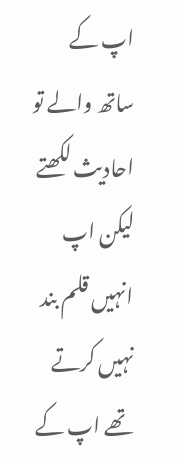اپ کے ساتھ والے تو احادیث لکھتے لیکن اپ انہیں قلم بند نہیں کرتے تھے اپ کے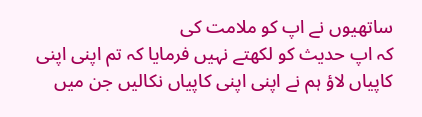ساتھیوں نے اپ کو ملامت کی
کہ اپ حدیث کو لکھتے نہیں فرمایا کہ تم اپنی اپنی کاپیاں لاؤ ہم نے اپنی اپنی کاپیاں نکالیں جن میں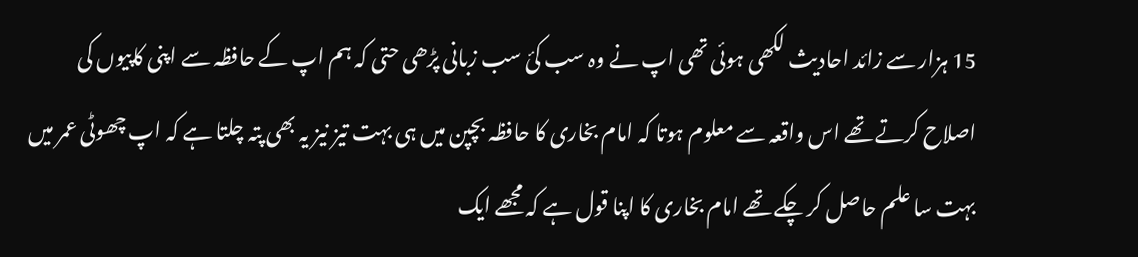15 ہزار سے زائد احادیث لکھی ہوئی تھی اپ نے وہ سب کئ سب زبانی پڑھی حتی کہ ہم اپ کے حافظہ سے اپنی کاپیوں کی اصلاح کرتے تھے اس واقعہ سے معلوم ہوتا کہ امام بخاری کا حافظہ بچپن میں ہی بہت تیز نیز یہ بھی پتہ چلتا ہے کہ اپ چھوٹی عمر میں بہت سا علم حاصل کر چکے تھے امام بخاری کا اپنا قول ہے کہ مجھے ایک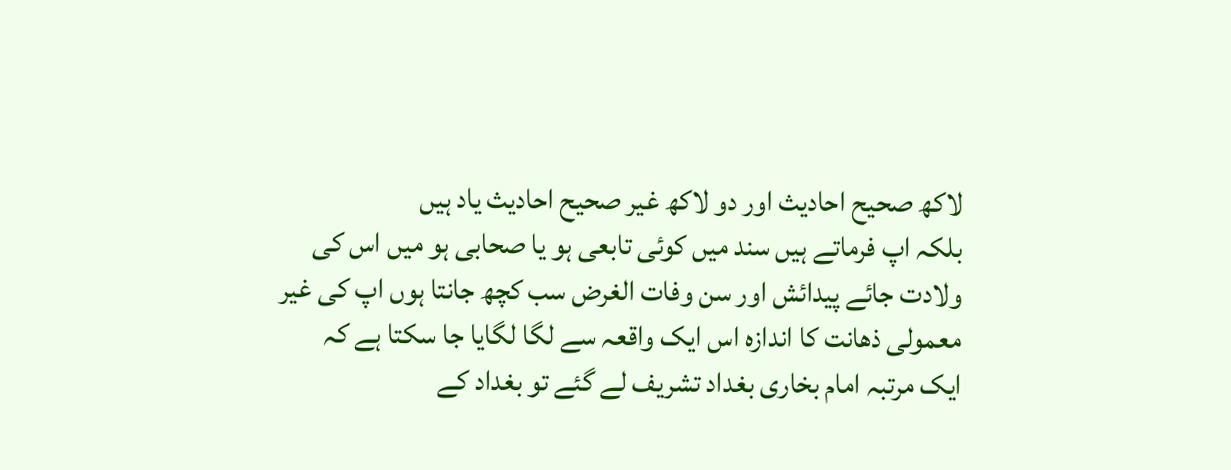لاکھ صحیح احادیث اور دو لاکھ غیر صحیح احادیث یاد ہیں
بلکہ اپ فرماتے ہیں سند میں کوئی تابعی ہو یا صحابی ہو میں اس کی ولادت جائے پیدائش اور سن وفات الغرض سب کچھ جانتا ہوں اپ کی غیر معمولی ذھانت کا اندازہ اس ایک واقعہ سے لگا لگایا جا سکتا ہے کہ ایک مرتبہ امام بخاری بغداد تشریف لے گئے تو بغداد کے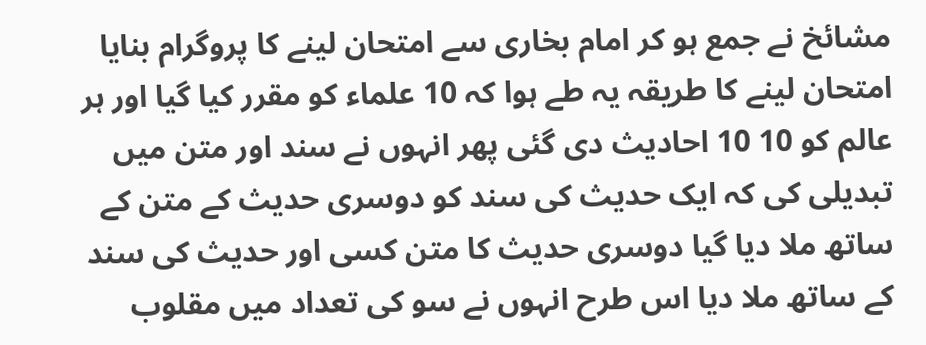مشائخ نے جمع ہو کر امام بخاری سے امتحان لینے کا پروگرام بنایا امتحان لینے کا طریقہ یہ طے ہوا کہ 10 علماء کو مقرر کیا گیا اور ہر عالم کو 10 10 احادیث دی گئی پھر انہوں نے سند اور متن میں تبدیلی کی کہ ایک حدیث کی سند کو دوسری حدیث کے متن کے ساتھ ملا دیا گیا دوسری حدیث کا متن کسی اور حدیث کی سند کے ساتھ ملا دیا اس طرح انہوں نے سو کی تعداد میں مقلوب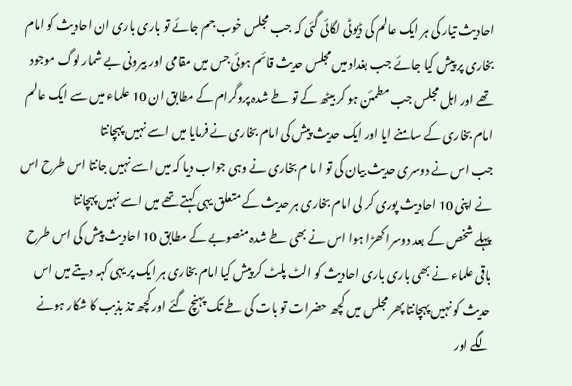احادیث تیار کی ہر ایک عالم کی ڈیوٹی لگائی گئی کہ جب مجلس خوب جم جائے تو باری باری ان احادیث کو امام بخاری پر پیش کیا جائے جب بغداد میں مجلس حدیث قائم ہوئی جس میں مقامی اور بیرونی بے شمار لوگ موجود تھے اور اہل مجلس جب مطمئن ہو کر بیٹھ کے تو طے شدہ پروگرام کے مطابق ان 10 علماء میں سے ایک عالم امام بخاری کے سامنے ایا اور ایک حدیث پیش کی امام بخاری نے فرمایا میں اسے نہیں پہچانتا
جب اس نے دوسری حدیث بیان کی تو ا ما م بخاری نے وہی جواب دیا کہ میں اسے نہیں جانتا اس طرح اس نے اپنی 10 احادیث پوری کر لی امام بخاری ہر حدیث کے متعلق یہی کہتے تھے میں اسے نہیں پہچانتا
پہلے شخص کے بعد دوسرا کھڑا ہوا اس نے بھی طے شدہ منصوبے کے مطابق 10 احادیث پیش کی اس طرح باقی علماء نے بھی باری باری احادیث کو الٹ پلٹ کر پیش کیا امام بخاری ہر ایک پر یہی کہہ دیتے میں اس حدیث کو نہیں پہچانتا پھر مجلس میں کچھ حضرات تو بات کی طے تک پہنچ گئے اور کچھ تذ بذبب کا شکار ہونے لگے اور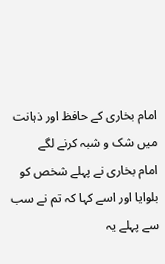امام بخاری کے حافظ اور ذہانت میں شک و شبہ کرنے لگے
امام بخاری نے پہلے شخص کو بلوایا اور اسے کہا کہ تم نے سب سے پہلے یہ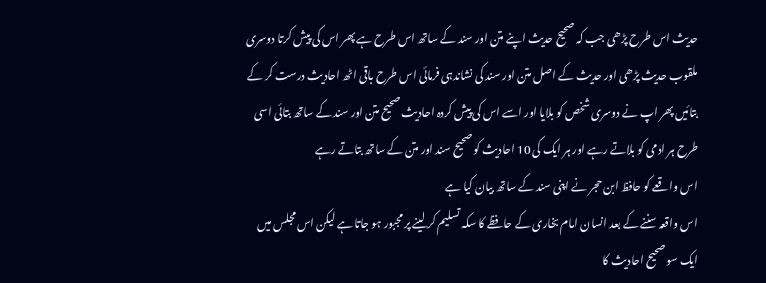حدیث اس طرح پڑھی جب کہ صحیح حدیث اپنے متن اور سند کے ساتھ اس طرح ہے پھر اس کی پیش کرتا دوسری ملقوب حدیث پڑھی اور حدیث کے اصل متن اور سند کی نشاندہی فرمائی اس طرح باقی اٹھ احادیث درست کر کے بتائیں پھر اپ نے دوسری شخص کو بلایا اور اسے اس کی پیش کردہ احادیث صحیح متن اور سند کے ساتھ بتائی اسی طرح ہر ادمی کو بلاتے رہے اور ہر ایک کی 10 احادیث کو صحیح سند اور متن کے ساتھ بتاتے رہے
اس واقعے کو حافظ ابن حجر نے اپنی سند کے ساتھ بیان کیا ہے
اس واقعہ سننے کے بعد انسان امام بخاری کے حافظے کا سکہ تسلیم کر لینے پر مجبور ہو جاتا ہے لیکن اس مجلس میں ایک سو صحیح احادیث کا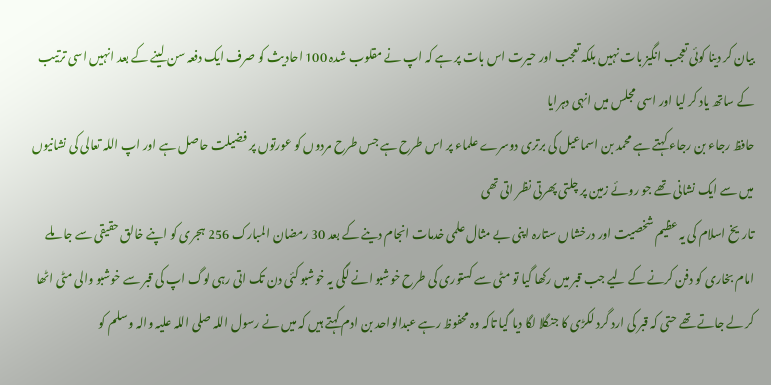بیان کر دینا کوئی تعجب انگیز بات نہیں بلکہ تعجب اور حیرت اس بات پر ہے کہ اپ نے مقلوب شدہ 100 احادیث کو صرف ایک دفعہ سن لینے کے بعد انہیں اسی ترتیب کے ساتھ یاد کر لیا اور اسی مجلس میں انہی دہرایا
حافظ رجاء بن رجاء کہتے ہے محمد بن اسماعیل کی برتری دوسرے علماء پر اس طرح ہے جس طرح مردوں کو عورتوں پر فضیلت حاصل ہے اور اپ اللہ تعالی کی نشانیوں میں سے ایک نشانی تھے جو روئے زمین پر چلتی پھرتی نظر اتی تھی
تاریخ اسلام کی یہ عظیم شخصیت اور درخشاں ستارہ اپنی بے مثال علمی خدمات انجام دینے کے بعد 30 رمضان المبارک 256 ہجری کو اپنے خالق حقیقی سے جا ملے امام بخاری کو دفن کرنے کے لیے جب قبر میں رکھا گیا تو مٹی سے کستوری کی طرح خوشبو انے لگی یہ خوشبو کئی دن تک اتی رہی لوگ اپ کی قبر سے خوشبو والی مٹی اٹھا کر لے جاتے تھے حتی کہ قبر کی ارد گرد لکڑی کا جنگلا لگا دیا گیا تاکہ وہ محفوظ رہے عبدالواحد بن ادم کہتے ہیں کہ میں نے رسول اللہ صلی اللہ علیہ والہ وسلم کو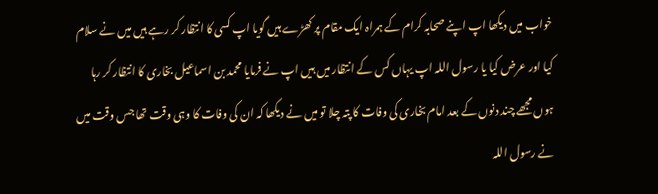خواب میں دیکھا اپ اپنے صحابہ کرام کے ہمراہ ایک مقام پر کھڑے ہیں گویا اپ کسی کا انتظار کر رہے ہیں میں نے سلام کیا اور عرض کیا یا رسول اللہ اپ یہاں کس کے انتظار میں ہیں اپ نے فرمایا محمد بن اسماعیل بخاری کا انتظار کر رہا ہوں مجھے چند دنوں کے بعد امام بخاری کی وفات کا پتہ چلا تو میں نے دیکھا کہ ان کی وفات کا وہی وقت تھا جس وقت میں نے رسول اللہ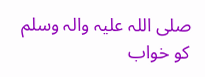صلی اللہ علیہ والہ وسلم کو خواب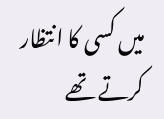میں کسی کا انتظار کرتے تھے